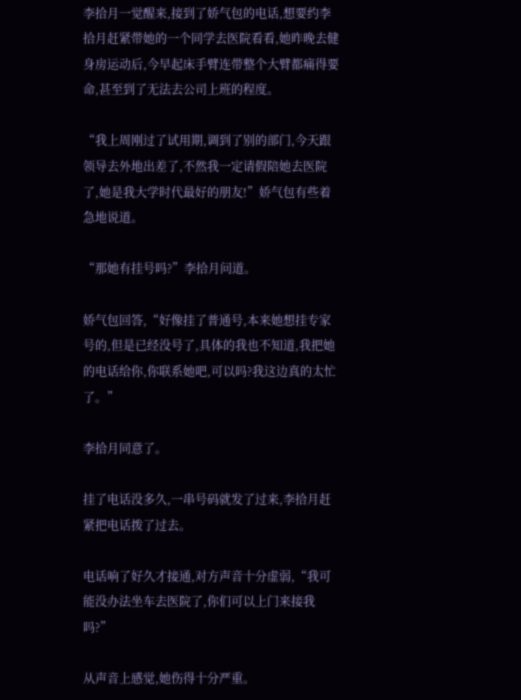李拾月一觉醒来,接到了娇气包的电话,想要约李拾月赶紧带她的一个同学去医院看看,她昨晚去健身房运动后,今早起床手臂连带整个大臂都痛得要命,甚至到了无法去公司上班的程度。

“我上周刚过了试用期,调到了别的部门,今天跟领导去外地出差了,不然我一定请假陪她去医院了,她是我大学时代最好的朋友!”娇气包有些着急地说道。

“那她有挂号吗?”李拾月问道。

娇气包回答,“好像挂了普通号,本来她想挂专家号的,但是已经没号了,具体的我也不知道,我把她的电话给你,你联系她吧,可以吗?我这边真的太忙了。”

李拾月同意了。

挂了电话没多久,一串号码就发了过来,李拾月赶紧把电话拨了过去。

电话响了好久才接通,对方声音十分虚弱,“我可能没办法坐车去医院了,你们可以上门来接我吗?”

从声音上感觉,她伤得十分严重。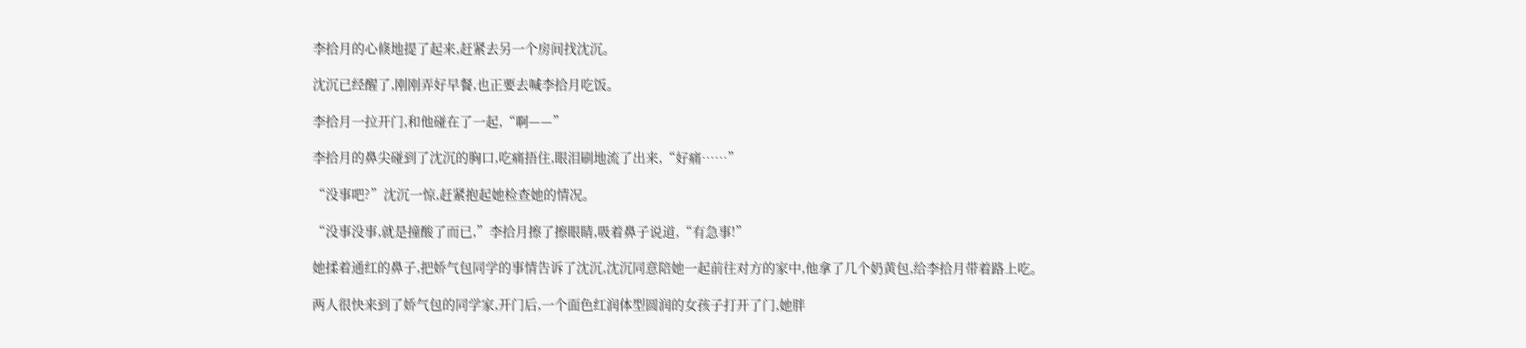李拾月的心倏地提了起来,赶紧去另一个房间找沈沉。

沈沉已经醒了,刚刚弄好早餐,也正要去喊李拾月吃饭。

李拾月一拉开门,和他碰在了一起,“啊——”

李拾月的鼻尖碰到了沈沉的胸口,吃痛捂住,眼泪刷地流了出来,“好痛……”

“没事吧?”沈沉一惊,赶紧抱起她检查她的情况。

“没事没事,就是撞酸了而已,”李拾月擦了擦眼睛,吸着鼻子说道,“有急事!”

她揉着通红的鼻子,把娇气包同学的事情告诉了沈沉,沈沉同意陪她一起前往对方的家中,他拿了几个奶黄包,给李拾月带着路上吃。

两人很快来到了娇气包的同学家,开门后,一个面色红润体型圆润的女孩子打开了门,她胖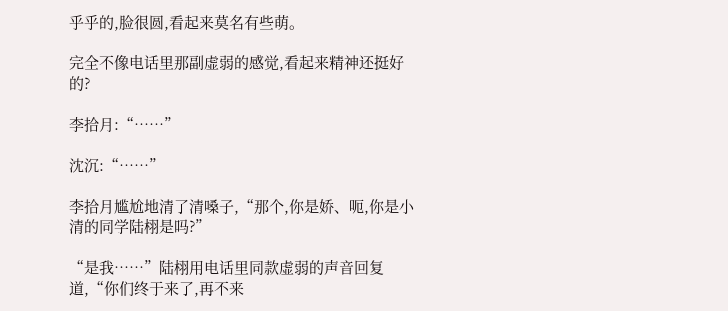乎乎的,脸很圆,看起来莫名有些萌。

完全不像电话里那副虚弱的感觉,看起来精神还挺好的?

李拾月:“……”

沈沉:“……”

李拾月尴尬地清了清嗓子,“那个,你是娇、呃,你是小清的同学陆栩是吗?”

“是我……”陆栩用电话里同款虚弱的声音回复道,“你们终于来了,再不来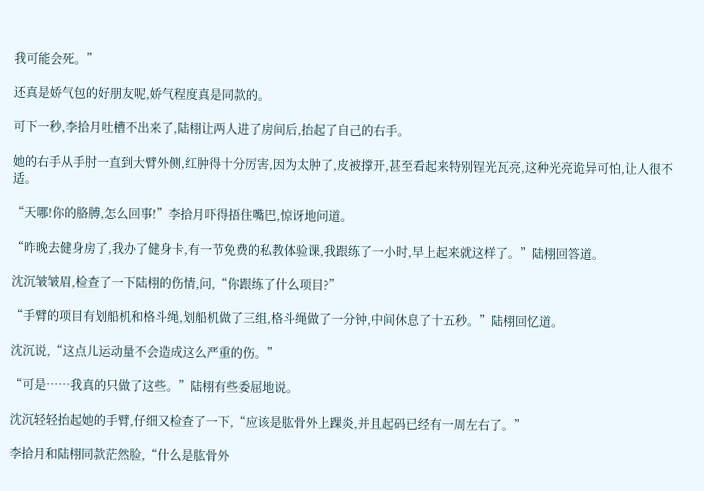我可能会死。”

还真是娇气包的好朋友呢,娇气程度真是同款的。

可下一秒,李拾月吐槽不出来了,陆栩让两人进了房间后,抬起了自己的右手。

她的右手从手肘一直到大臂外侧,红肿得十分厉害,因为太肿了,皮被撑开,甚至看起来特别锃光瓦亮,这种光亮诡异可怕,让人很不适。

“天哪!你的胳膊,怎么回事!”李拾月吓得捂住嘴巴,惊讶地问道。

“昨晚去健身房了,我办了健身卡,有一节免费的私教体验课,我跟练了一小时,早上起来就这样了。”陆栩回答道。

沈沉皱皱眉,检查了一下陆栩的伤情,问,“你跟练了什么项目?”

“手臂的项目有划船机和格斗绳,划船机做了三组,格斗绳做了一分钟,中间休息了十五秒。”陆栩回忆道。

沈沉说,“这点儿运动量不会造成这么严重的伤。”

“可是……我真的只做了这些。”陆栩有些委屈地说。

沈沉轻轻抬起她的手臂,仔细又检查了一下,“应该是肱骨外上踝炎,并且起码已经有一周左右了。”

李拾月和陆栩同款茫然脸,“什么是肱骨外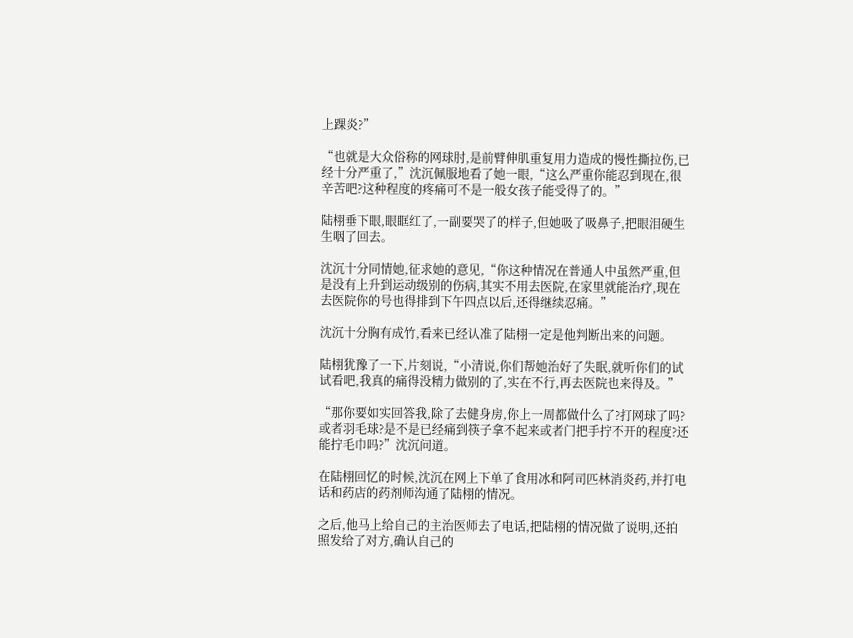上踝炎?”

“也就是大众俗称的网球肘,是前臂伸肌重复用力造成的慢性撕拉伤,已经十分严重了,”沈沉佩服地看了她一眼,“这么严重你能忍到现在,很辛苦吧?这种程度的疼痛可不是一般女孩子能受得了的。”

陆栩垂下眼,眼眶红了,一副要哭了的样子,但她吸了吸鼻子,把眼泪硬生生咽了回去。

沈沉十分同情她,征求她的意见,“你这种情况在普通人中虽然严重,但是没有上升到运动级别的伤病,其实不用去医院,在家里就能治疗,现在去医院你的号也得排到下午四点以后,还得继续忍痛。”

沈沉十分胸有成竹,看来已经认准了陆栩一定是他判断出来的问题。

陆栩犹豫了一下,片刻说,“小清说,你们帮她治好了失眠,就听你们的试试看吧,我真的痛得没精力做别的了,实在不行,再去医院也来得及。”

“那你要如实回答我,除了去健身房,你上一周都做什么了?打网球了吗?或者羽毛球?是不是已经痛到筷子拿不起来或者门把手拧不开的程度?还能拧毛巾吗?”沈沉问道。

在陆栩回忆的时候,沈沉在网上下单了食用冰和阿司匹林消炎药,并打电话和药店的药剂师沟通了陆栩的情况。

之后,他马上给自己的主治医师去了电话,把陆栩的情况做了说明,还拍照发给了对方,确认自己的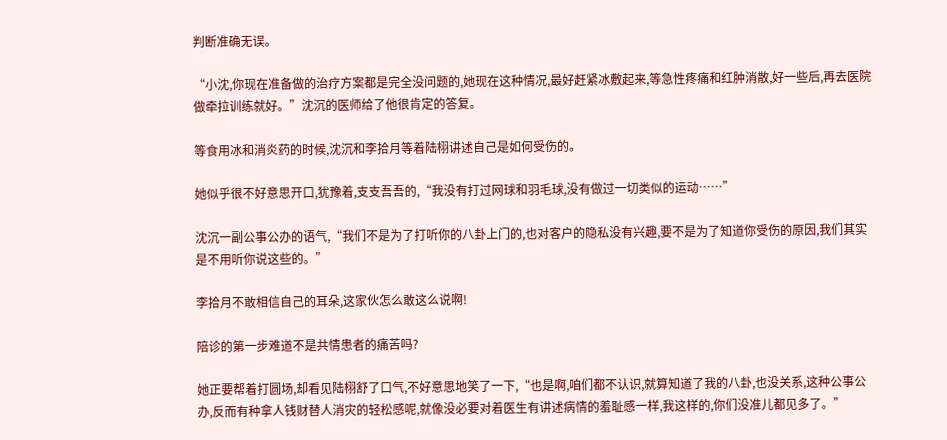判断准确无误。

“小沈,你现在准备做的治疗方案都是完全没问题的,她现在这种情况,最好赶紧冰敷起来,等急性疼痛和红肿消散,好一些后,再去医院做牵拉训练就好。”沈沉的医师给了他很肯定的答复。

等食用冰和消炎药的时候,沈沉和李拾月等着陆栩讲述自己是如何受伤的。

她似乎很不好意思开口,犹豫着,支支吾吾的,“我没有打过网球和羽毛球,没有做过一切类似的运动……”

沈沉一副公事公办的语气,“我们不是为了打听你的八卦上门的,也对客户的隐私没有兴趣,要不是为了知道你受伤的原因,我们其实是不用听你说这些的。”

李拾月不敢相信自己的耳朵,这家伙怎么敢这么说啊!

陪诊的第一步难道不是共情患者的痛苦吗?

她正要帮着打圆场,却看见陆栩舒了口气,不好意思地笑了一下,“也是啊,咱们都不认识,就算知道了我的八卦,也没关系,这种公事公办,反而有种拿人钱财替人消灾的轻松感呢,就像没必要对着医生有讲述病情的羞耻感一样,我这样的,你们没准儿都见多了。”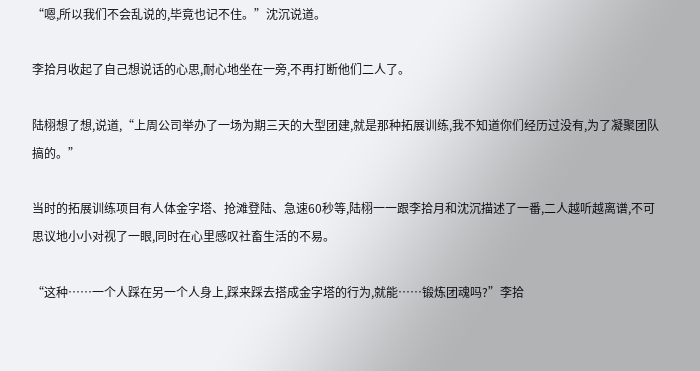“嗯,所以我们不会乱说的,毕竟也记不住。”沈沉说道。

李拾月收起了自己想说话的心思,耐心地坐在一旁,不再打断他们二人了。

陆栩想了想,说道,“上周公司举办了一场为期三天的大型团建,就是那种拓展训练,我不知道你们经历过没有,为了凝聚团队搞的。”

当时的拓展训练项目有人体金字塔、抢滩登陆、急速60秒等,陆栩一一跟李拾月和沈沉描述了一番,二人越听越离谱,不可思议地小小对视了一眼,同时在心里感叹社畜生活的不易。

“这种……一个人踩在另一个人身上,踩来踩去搭成金字塔的行为,就能……锻炼团魂吗?”李拾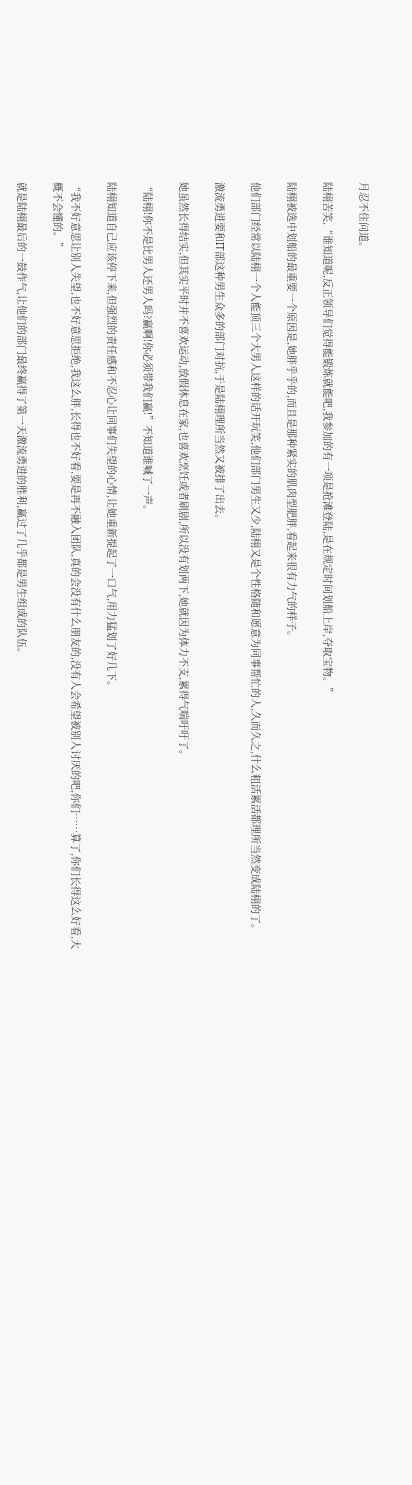月忍不住问道。

陆栩苦笑,“谁知道呢,反正领导们觉得能锻炼就能吧,我参加的有一项是抢滩登陆,是在规定时间划船上岸,夺取宝物。”

陆栩被选中划船的最重要一个原因是,她胖乎乎的,而且是那种紧实的肌肉型肥胖,看起来很有力气的样子。

他们部门经常以陆栩一个人能顶三个大男人这样的话开玩笑,他们部门男生又少,陆栩又是个性格随和愿意为同事帮忙的人,久而久之,什么粗活累活都理所当然变成陆栩的了。

激流勇进要和IT部这种男生众多的部门对抗,于是陆栩理所当然又被排了出去。

她虽然长得结实,但其实平时并不喜欢运动,放假休息在家,也喜欢烹饪或者刷剧,所以没有划两下,她就因为体力不支,累得气喘吁吁了。

“陆栩!你不是比男人还男人吗?赢啊!你必须带我们赢!”不知道谁喊了一声。

陆栩知道自己应该停下来,但强烈的责任感和不忍心让同事们失望的心情,让她重新提起了一口气,用力猛划了好几下。

“我不好意思让别人失望,也不好意思拒绝,我这么胖,长得也不好看,要是再不融入团队,真的会没有什么朋友的,没有人会希望被别人讨厌的吧,你们……算了,你们长得这么好看,大概不会懂的。”

就是陆栩最后的一鼓作气,让他们的部门最终赢得了第一天激流勇进的胜利,赢过了几乎都是男生组成的队伍。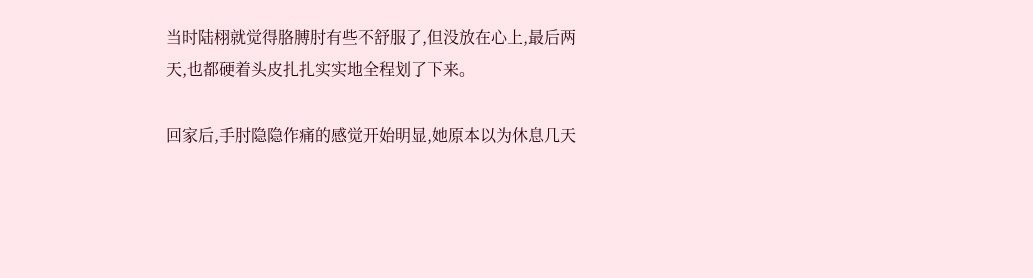当时陆栩就觉得胳膊肘有些不舒服了,但没放在心上,最后两天,也都硬着头皮扎扎实实地全程划了下来。

回家后,手肘隐隐作痛的感觉开始明显,她原本以为休息几天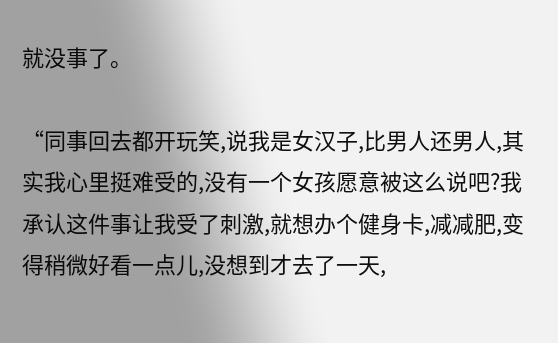就没事了。

“同事回去都开玩笑,说我是女汉子,比男人还男人,其实我心里挺难受的,没有一个女孩愿意被这么说吧?我承认这件事让我受了刺激,就想办个健身卡,减减肥,变得稍微好看一点儿,没想到才去了一天,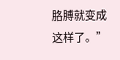胳膊就变成这样了。”